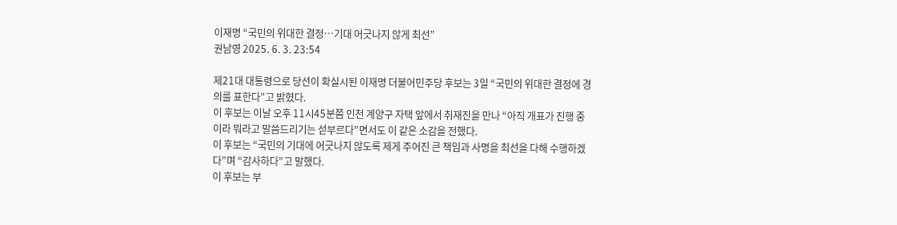이재명 “국민의 위대한 결정…기대 어긋나지 않게 최선”
권남영 2025. 6. 3. 23:54

제21대 대통령으로 당선이 확실시된 이재명 더불어민주당 후보는 3일 “국민의 위대한 결정에 경의를 표한다”고 밝혔다.
이 후보는 이날 오후 11시45분쯤 인천 계양구 자택 앞에서 취재진을 만나 “아직 개표가 진행 중이라 뭐라고 말씀드리기는 섣부르다”면서도 이 같은 소감을 전했다.
이 후보는 “국민의 기대에 어긋나지 않도록 제게 주어진 큰 책임과 사명을 최선을 다해 수행하겠다”며 “감사하다”고 말했다.
이 후보는 부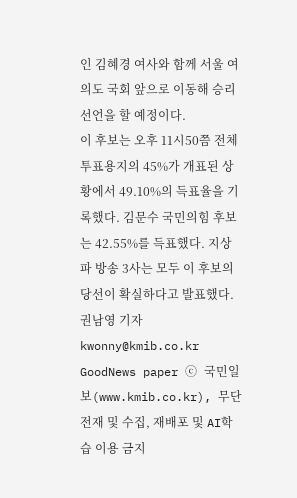인 김혜경 여사와 함께 서울 여의도 국회 앞으로 이동해 승리 선언을 할 예정이다.
이 후보는 오후 11시50쯤 전체 투표용지의 45%가 개표된 상황에서 49.10%의 득표율을 기록했다. 김문수 국민의힘 후보는 42.55%를 득표했다. 지상파 방송 3사는 모두 이 후보의 당선이 확실하다고 발표했다.
권남영 기자 kwonny@kmib.co.kr
GoodNews paper ⓒ 국민일보(www.kmib.co.kr), 무단전재 및 수집, 재배포 및 AI학습 이용 금지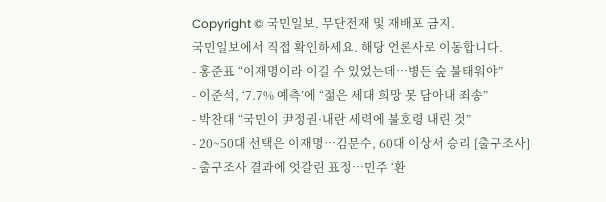Copyright © 국민일보. 무단전재 및 재배포 금지.
국민일보에서 직접 확인하세요. 해당 언론사로 이동합니다.
- 홍준표 “이재명이라 이길 수 있었는데…병든 숲 불태워야”
- 이준석, ‘7.7% 예측’에 “젊은 세대 희망 못 담아내 죄송”
- 박찬대 “국민이 尹정권·내란 세력에 불호령 내린 것”
- 20~50대 선택은 이재명…김문수, 60대 이상서 승리 [출구조사]
- 출구조사 결과에 엇갈린 표정…민주 ‘환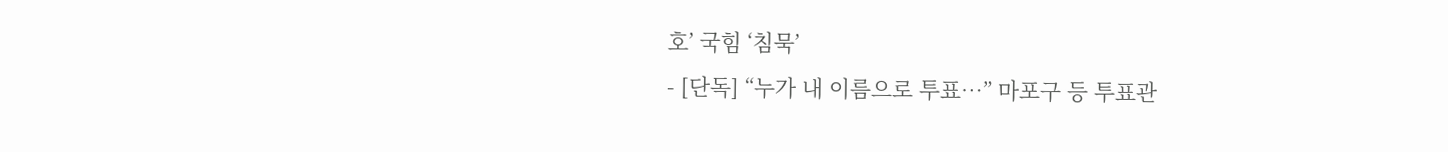호’ 국힘 ‘침묵’
- [단독] “누가 내 이름으로 투표…” 마포구 등 투표관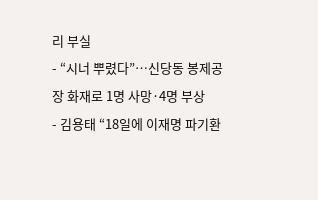리 부실
- “시너 뿌렸다”…신당동 봉제공장 화재로 1명 사망·4명 부상
- 김용태 “18일에 이재명 파기환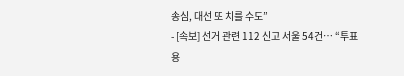송심, 대선 또 치를 수도”
- [속보] 선거 관련 112 신고 서울 54건… “투표용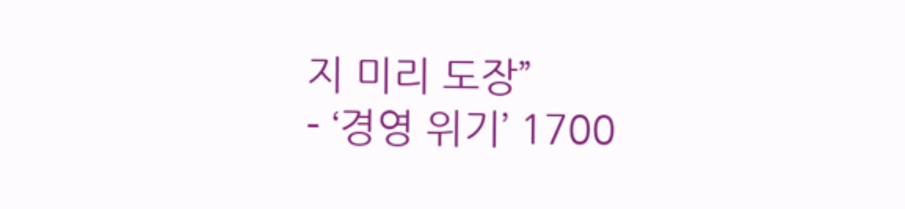지 미리 도장”
- ‘경영 위기’ 1700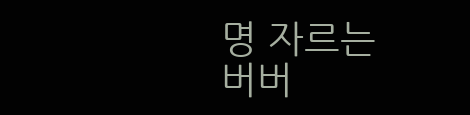명 자르는 버버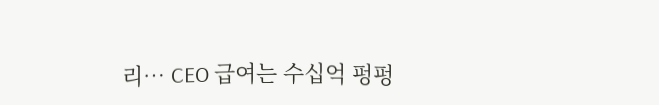리… CEO 급여는 수십억 펑펑